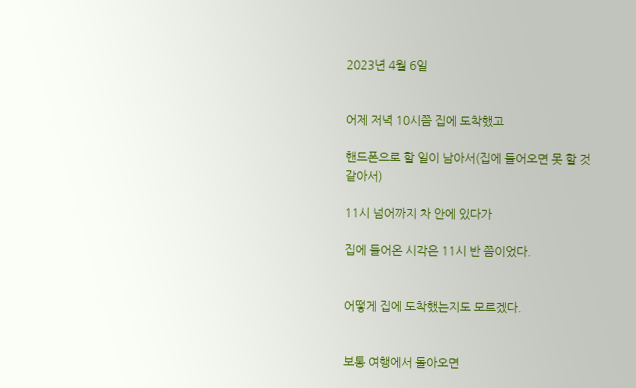2023년 4월 6일


어제 저녁 10시쯤 집에 도착했고

핸드폰으로 할 일이 남아서(집에 들어오면 못 할 것 같아서)

11시 넘어까지 차 안에 있다가

집에 들어온 시각은 11시 반 쯤이었다.


어떻게 집에 도착했는지도 모르겠다.


보통 여행에서 돌아오면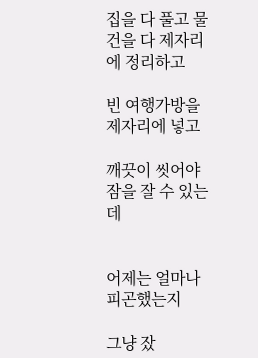집을 다 풀고 물건을 다 제자리에 정리하고

빈 여행가방을 제자리에 넣고

깨끗이 씻어야 잠을 잘 수 있는데


어제는 얼마나 피곤했는지

그냥 잤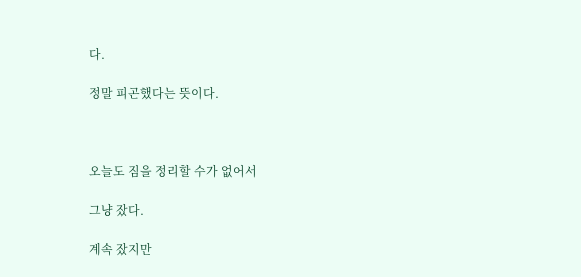다.

정말 피곤했다는 뜻이다.



오늘도 짐을 정리할 수가 없어서

그냥 잤다.

계속 잤지만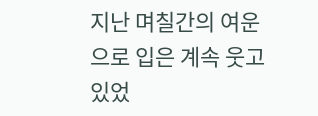지난 며칠간의 여운으로 입은 계속 웃고 있었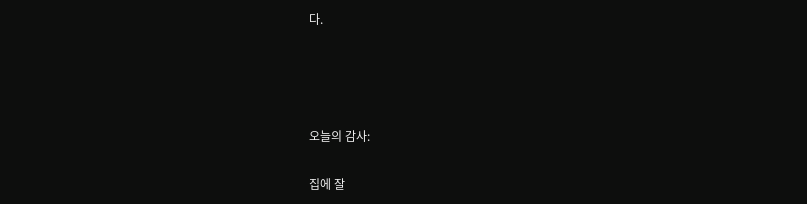다.




오늘의 감사:

집에 잘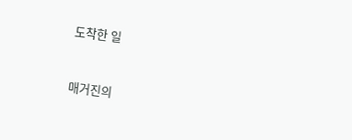도착한 일


매거진의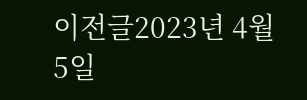이전글2023년 4월 5일